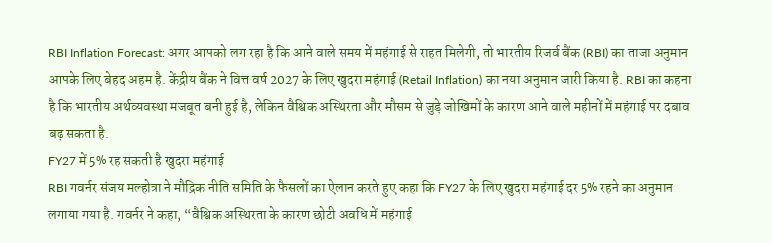RBI Inflation Forecast: अगर आपको लग रहा है कि आने वाले समय में महंगाई से राहत मिलेगी, तो भारतीय रिजर्व बैंक (RBI) का ताजा अनुमान आपके लिए बेहद अहम है. केंद्रीय बैंक ने वित्त वर्ष 2027 के लिए खुदरा महंगाई (Retail Inflation) का नया अनुमान जारी किया है. RBI का कहना है कि भारतीय अर्थव्यवस्था मजबूत बनी हुई है, लेकिन वैश्विक अस्थिरता और मौसम से जुड़े जोखिमों के कारण आने वाले महीनों में महंगाई पर दबाव बढ़ सकता है.
FY27 में 5% रह सकती है खुदरा महंगाई
RBI गवर्नर संजय मल्होत्रा ने मौद्रिक नीति समिति के फैसलों का ऐलान करते हुए कहा कि FY27 के लिए खुदरा महंगाई दर 5% रहने का अनुमान लगाया गया है. गवर्नर ने कहा, “वैश्विक अस्थिरता के कारण छोटी अवधि में महंगाई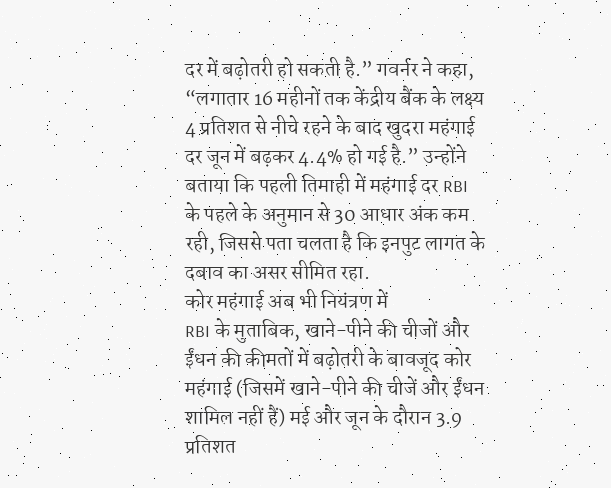दर में बढ़ोतरी हो सकती है.” गवर्नर ने कहा, “लगातार 16 महीनों तक केंद्रीय बैंक के लक्ष्य 4 प्रतिशत से नीचे रहने के बाद खुदरा महंगाई दर जून में बढ़कर 4.4% हो गई है.” उन्होंने बताया कि पहली तिमाही में महंगाई दर RBI के पहले के अनुमान से 30 आधार अंक कम रही, जिससे पता चलता है कि इनपुट लागत के दबाव का असर सीमित रहा.
कोर महंगाई अब भी नियंत्रण में
RBI के मुताबिक, खाने-पीने की चीजों और ईंधन की कीमतों में बढ़ोतरी के बावजूद कोर महंगाई (जिसमें खाने-पीने की चीजें और ईंधन शामिल नहीं हैं) मई और जून के दौरान 3.9 प्रतिशत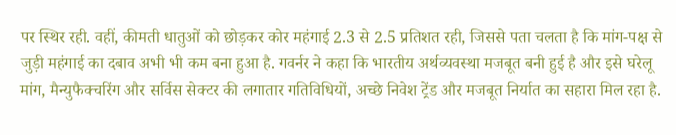पर स्थिर रही. वहीं, कीमती धातुओं को छोड़कर कोर महंगाई 2.3 से 2.5 प्रतिशत रही, जिससे पता चलता है कि मांग-पक्ष से जुड़ी महंगाई का दबाव अभी भी कम बना हुआ है. गवर्नर ने कहा कि भारतीय अर्थव्यवस्था मजबूत बनी हुई है और इसे घरेलू मांग, मैन्युफैक्चरिंग और सर्विस सेक्टर की लगातार गतिविधियों, अच्छे निवेश ट्रेंड और मजबूत निर्यात का सहारा मिल रहा है.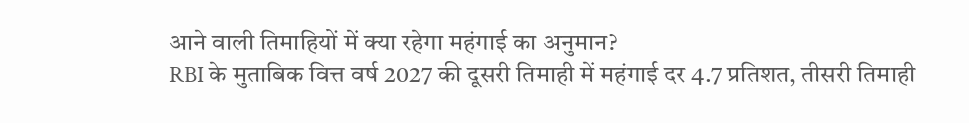आने वाली तिमाहियों में क्या रहेगा महंगाई का अनुमान?
RBI के मुताबिक वित्त वर्ष 2027 की दूसरी तिमाही में महंगाई दर 4.7 प्रतिशत, तीसरी तिमाही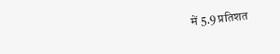में 5.9 प्रतिशत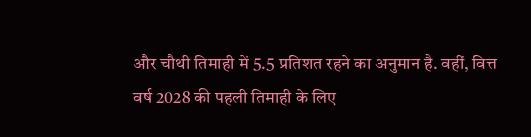और चौथी तिमाही में 5.5 प्रतिशत रहने का अनुमान है. वहीं, वित्त वर्ष 2028 की पहली तिमाही के लिए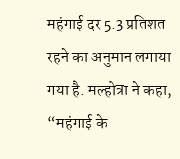महंगाई दर 5.3 प्रतिशत रहने का अनुमान लगाया गया है. मल्होत्रा ने कहा, “महंगाई के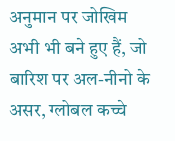अनुमान पर जोखिम अभी भी बने हुए हैं, जो बारिश पर अल-नीनो के असर, ग्लोबल कच्चे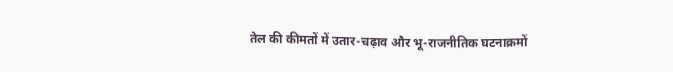तेल की कीमतों में उतार-चढ़ाव और भू-राजनीतिक घटनाक्रमों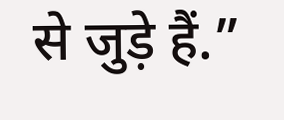से जुड़े हैं.”